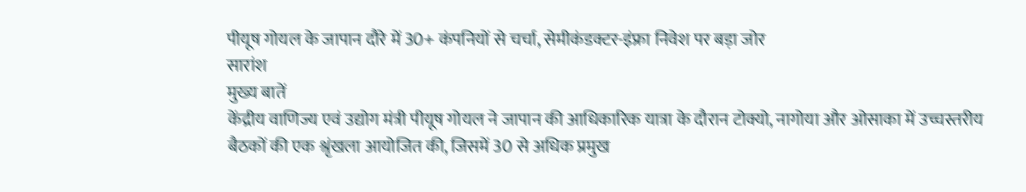पीयूष गोयल के जापान दौरे में 30+ कंपनियों से चर्चा, सेमीकंडक्टर-इंफ्रा निवेश पर बड़ा जोर
सारांश
मुख्य बातें
केंद्रीय वाणिज्य एवं उद्योग मंत्री पीयूष गोयल ने जापान की आधिकारिक यात्रा के दौरान टोक्यो, नागोया और ओसाका में उच्चस्तरीय बैठकों की एक श्रृंखला आयोजित की, जिसमें 30 से अधिक प्रमुख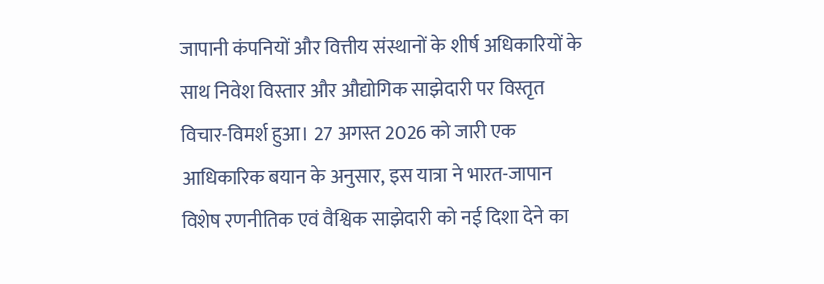जापानी कंपनियों और वित्तीय संस्थानों के शीर्ष अधिकारियों के साथ निवेश विस्तार और औद्योगिक साझेदारी पर विस्तृत विचार-विमर्श हुआ। 27 अगस्त 2026 को जारी एक आधिकारिक बयान के अनुसार, इस यात्रा ने भारत-जापान विशेष रणनीतिक एवं वैश्विक साझेदारी को नई दिशा देने का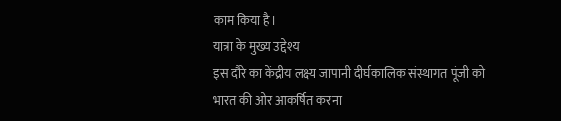काम किया है।
यात्रा के मुख्य उद्देश्य
इस दौरे का केंद्रीय लक्ष्य जापानी दीर्घकालिक संस्थागत पूंजी को भारत की ओर आकर्षित करना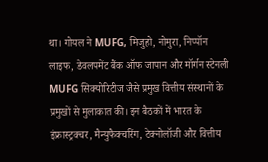था। गोयल ने MUFG, मिजुहो, नोमुरा, निप्पॉन लाइफ, डेवलपमेंट बैंक ऑफ जापान और मॉर्गन स्टेनली MUFG सिक्योरिटीज जैसे प्रमुख वित्तीय संस्थानों के प्रमुखों से मुलाकात की। इन बैठकों में भारत के इंफ्रास्ट्रक्चर, मैन्युफैक्चरिंग, टेक्नोलॉजी और वित्तीय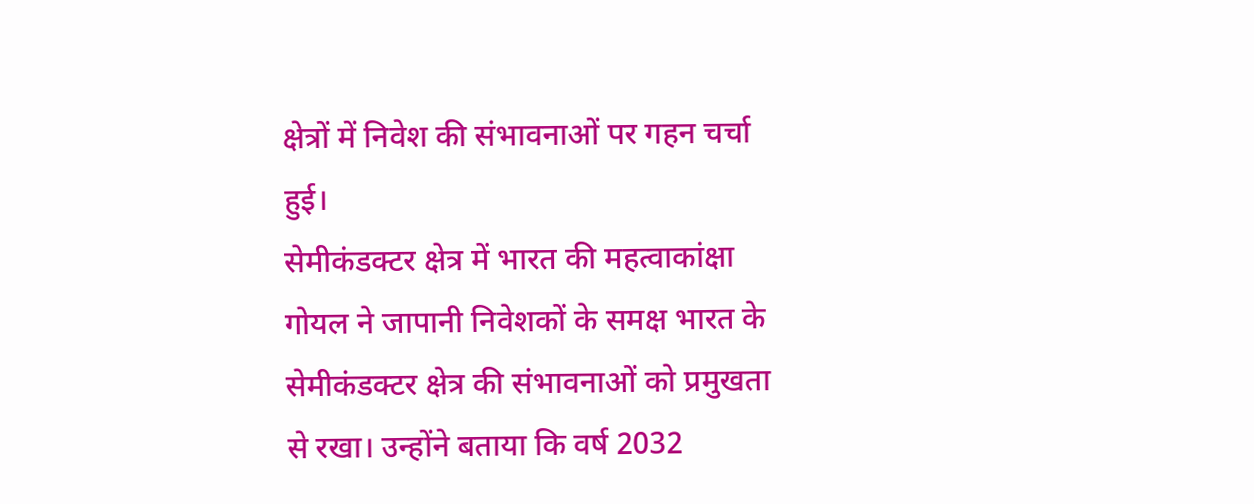क्षेत्रों में निवेश की संभावनाओं पर गहन चर्चा हुई।
सेमीकंडक्टर क्षेत्र में भारत की महत्वाकांक्षा
गोयल ने जापानी निवेशकों के समक्ष भारत के सेमीकंडक्टर क्षेत्र की संभावनाओं को प्रमुखता से रखा। उन्होंने बताया कि वर्ष 2032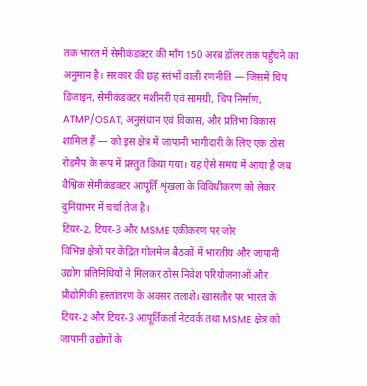तक भारत में सेमीकंडक्टर की माँग 150 अरब डॉलर तक पहुँचने का अनुमान है। सरकार की छह स्तंभों वाली रणनीति — जिसमें चिप डिजाइन, सेमीकंडक्टर मशीनरी एवं सामग्री, चिप निर्माण, ATMP/OSAT, अनुसंधान एवं विकास, और प्रतिभा विकास शामिल हैं — को इस क्षेत्र में जापानी भागीदारी के लिए एक ठोस रोडमैप के रूप में प्रस्तुत किया गया। यह ऐसे समय में आया है जब वैश्विक सेमीकंडक्टर आपूर्ति शृंखला के विविधीकरण को लेकर दुनियाभर में चर्चा तेज है।
टियर-2, टियर-3 और MSME एकीकरण पर जोर
विभिन्न क्षेत्रों पर केंद्रित गोलमेज बैठकों में भारतीय और जापानी उद्योग प्रतिनिधियों ने मिलकर ठोस निवेश परियोजनाओं और प्रौद्योगिकी हस्तांतरण के अवसर तलाशे। खासतौर पर भारत के टियर-2 और टियर-3 आपूर्तिकर्ता नेटवर्क तथा MSME क्षेत्र को जापानी उद्योगों के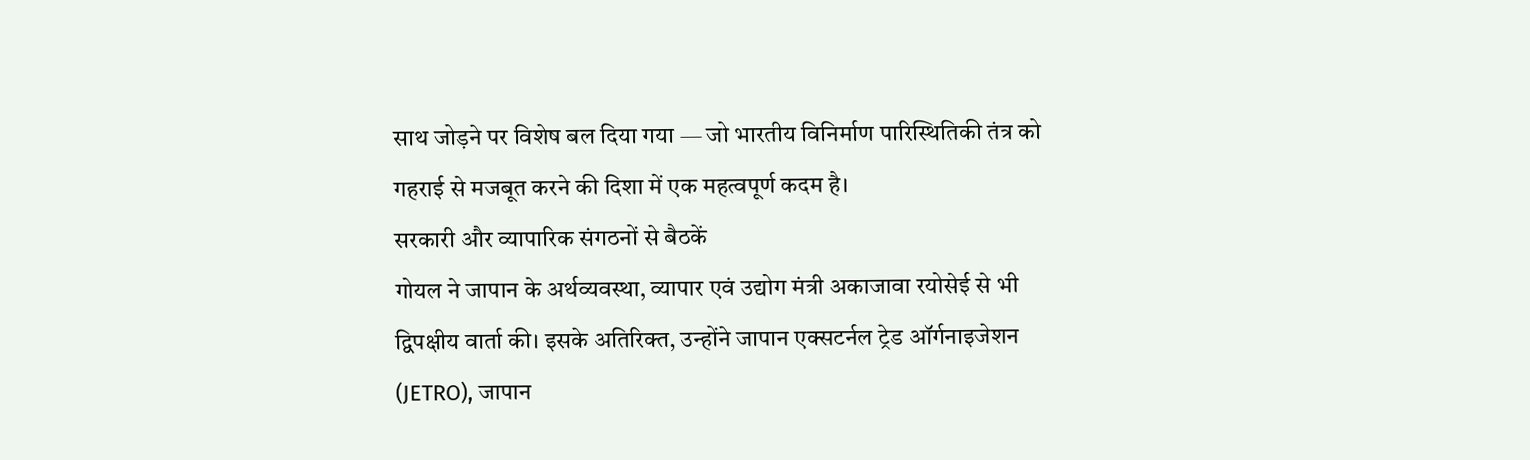साथ जोड़ने पर विशेष बल दिया गया — जो भारतीय विनिर्माण पारिस्थितिकी तंत्र को गहराई से मजबूत करने की दिशा में एक महत्वपूर्ण कदम है।
सरकारी और व्यापारिक संगठनों से बैठकें
गोयल ने जापान के अर्थव्यवस्था, व्यापार एवं उद्योग मंत्री अकाजावा रयोसेई से भी द्विपक्षीय वार्ता की। इसके अतिरिक्त, उन्होंने जापान एक्सटर्नल ट्रेड ऑर्गनाइजेशन (JETRO), जापान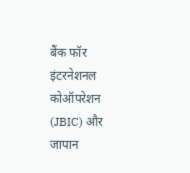बैंक फॉर इंटरनेशनल कोऑपरेशन (JBIC) और जापान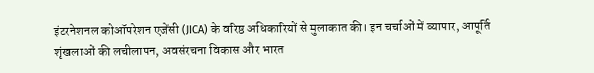इंटरनेशनल कोऑपरेशन एजेंसी (JICA) के वरिष्ठ अधिकारियों से मुलाकात की। इन चर्चाओं में व्यापार, आपूर्ति शृंखलाओं की लचीलापन, अवसंरचना विकास और भारत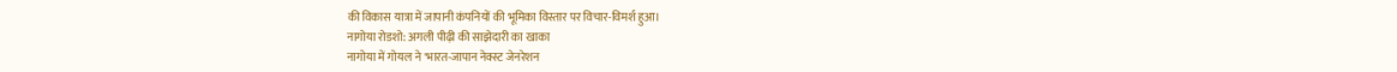की विकास यात्रा में जापानी कंपनियों की भूमिका विस्तार पर विचार-विमर्श हुआ।
नागोया रोडशो: अगली पीढ़ी की साझेदारी का खाका
नागोया में गोयल ने 'भारत-जापान नेक्स्ट जेनरेशन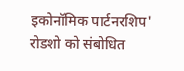इकोनॉमिक पार्टनरशिप' रोडशो को संबोधित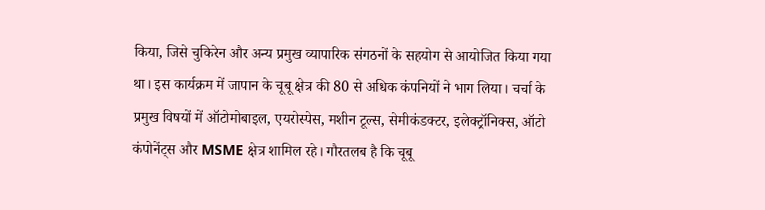किया, जिसे चुकिरेन और अन्य प्रमुख व्यापारिक संगठनों के सहयोग से आयोजित किया गया था। इस कार्यक्रम में जापान के चूबू क्षेत्र की 80 से अधिक कंपनियों ने भाग लिया। चर्चा के प्रमुख विषयों में ऑटोमोबाइल, एयरोस्पेस, मशीन टूल्स, सेमीकंडक्टर, इलेक्ट्रॉनिक्स, ऑटो कंपोनेंट्स और MSME क्षेत्र शामिल रहे। गौरतलब है कि चूबू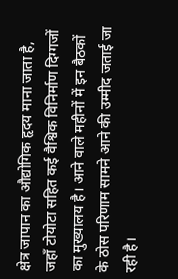क्षेत्र जापान का औद्योगिक हृदय माना जाता है, जहाँ टोयोटा सहित कई वैश्विक विनिर्माण दिग्गजों का मुख्यालय है। आने वाले महीनों में इन बैठकों के ठोस परिणाम सामने आने की उम्मीद जताई जा रही है।